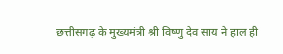छत्तीसगढ़ के मुख्यमंत्री श्री विष्णु देव साय ने हाल ही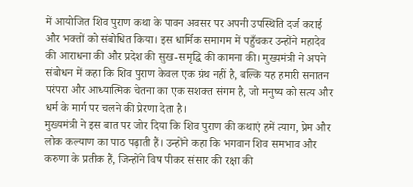में आयोजित शिव पुराण कथा के पावन अवसर पर अपनी उपस्थिति दर्ज कराई और भक्तों को संबोधित किया। इस धार्मिक समागम में पहुँचकर उन्होंने महादेव की आराधना की और प्रदेश की सुख-समृद्धि की कामना की। मुख्यमंत्री ने अपने संबोधन में कहा कि शिव पुराण केवल एक ग्रंथ नहीं है, बल्कि यह हमारी सनातन परंपरा और आध्यात्मिक चेतना का एक सशक्त संगम है, जो मनुष्य को सत्य और धर्म के मार्ग पर चलने की प्रेरणा देता है।
मुख्यमंत्री ने इस बात पर जोर दिया कि शिव पुराण की कथाएं हमें त्याग, प्रेम और लोक कल्याण का पाठ पढ़ाती हैं। उन्होंने कहा कि भगवान शिव समभाव और करुणा के प्रतीक हैं, जिन्होंने विष पीकर संसार की रक्षा की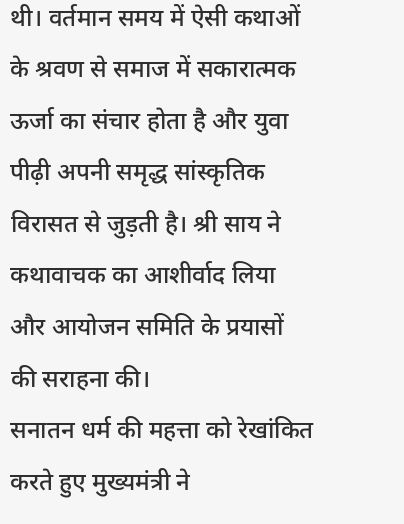थी। वर्तमान समय में ऐसी कथाओं के श्रवण से समाज में सकारात्मक ऊर्जा का संचार होता है और युवा पीढ़ी अपनी समृद्ध सांस्कृतिक विरासत से जुड़ती है। श्री साय ने कथावाचक का आशीर्वाद लिया और आयोजन समिति के प्रयासों की सराहना की।
सनातन धर्म की महत्ता को रेखांकित करते हुए मुख्यमंत्री ने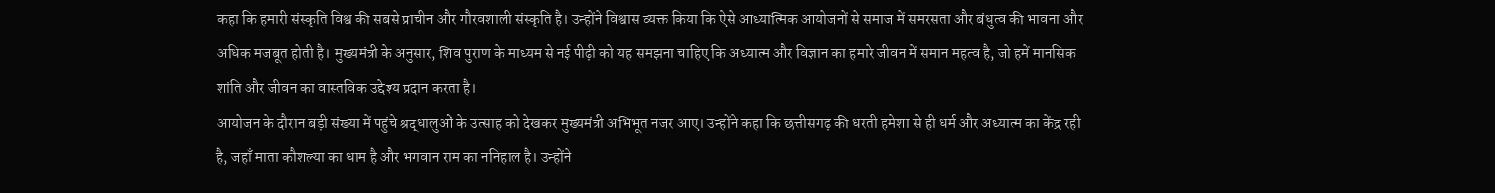कहा कि हमारी संस्कृति विश्व की सबसे प्राचीन और गौरवशाली संस्कृति है। उन्होंने विश्वास व्यक्त किया कि ऐसे आध्यात्मिक आयोजनों से समाज में समरसता और बंधुत्व की भावना और अधिक मजबूत होती है। मुख्यमंत्री के अनुसार, शिव पुराण के माध्यम से नई पीढ़ी को यह समझना चाहिए कि अध्यात्म और विज्ञान का हमारे जीवन में समान महत्व है, जो हमें मानसिक शांति और जीवन का वास्तविक उद्देश्य प्रदान करता है।
आयोजन के दौरान बड़ी संख्या में पहुंचे श्रद्धालुओं के उत्साह को देखकर मुख्यमंत्री अभिभूत नजर आए। उन्होंने कहा कि छत्तीसगढ़ की धरती हमेशा से ही धर्म और अध्यात्म का केंद्र रही है, जहाँ माता कौशल्या का धाम है और भगवान राम का ननिहाल है। उन्होंने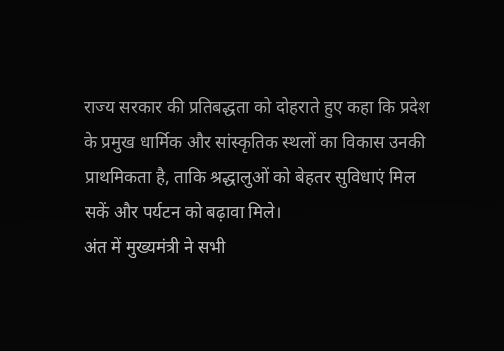राज्य सरकार की प्रतिबद्धता को दोहराते हुए कहा कि प्रदेश के प्रमुख धार्मिक और सांस्कृतिक स्थलों का विकास उनकी प्राथमिकता है, ताकि श्रद्धालुओं को बेहतर सुविधाएं मिल सकें और पर्यटन को बढ़ावा मिले।
अंत में मुख्यमंत्री ने सभी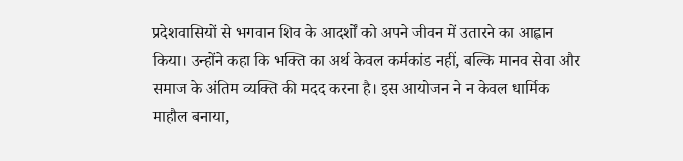प्रदेशवासियों से भगवान शिव के आदर्शों को अपने जीवन में उतारने का आह्वान किया। उन्होंने कहा कि भक्ति का अर्थ केवल कर्मकांड नहीं, बल्कि मानव सेवा और समाज के अंतिम व्यक्ति की मदद करना है। इस आयोजन ने न केवल धार्मिक माहौल बनाया,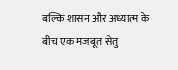बल्कि शासन और अध्यात्म के बीच एक मजबूत सेतु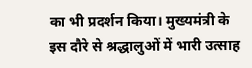का भी प्रदर्शन किया। मुख्यमंत्री के इस दौरे से श्रद्धालुओं में भारी उत्साह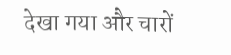देखा गया और चारों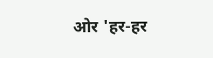ओर 'हर-हर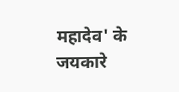महादेव' के जयकारे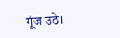गूंज उठे।